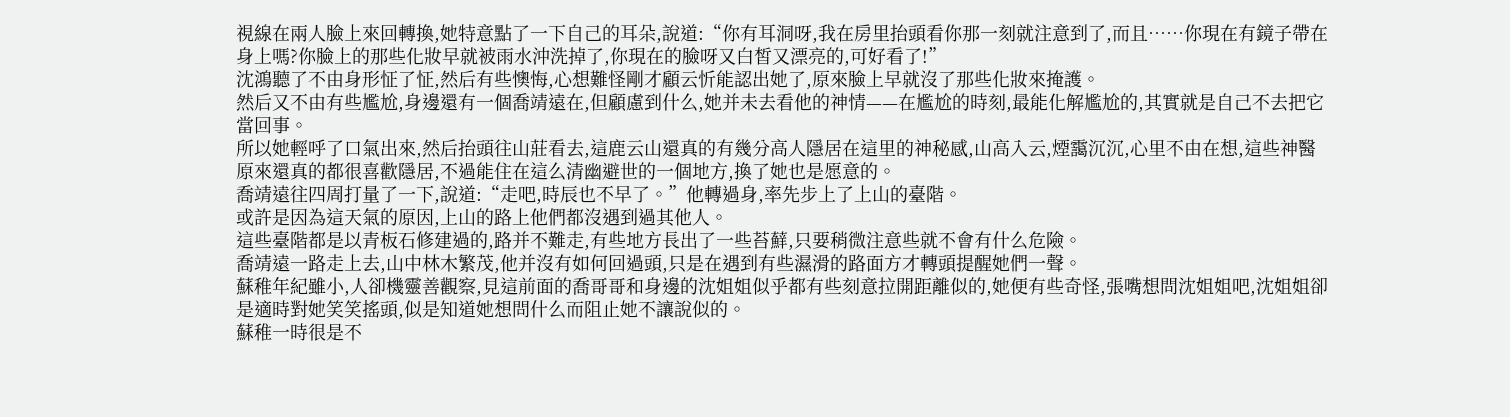視線在兩人臉上來回轉換,她特意點了一下自己的耳朵,說道:“你有耳洞呀,我在房里抬頭看你那一刻就注意到了,而且……你現在有鏡子帶在身上嗎?你臉上的那些化妝早就被雨水沖洗掉了,你現在的臉呀又白皙又漂亮的,可好看了!”
沈鴻聽了不由身形怔了怔,然后有些懊悔,心想難怪剛才顧云忻能認出她了,原來臉上早就沒了那些化妝來掩護。
然后又不由有些尷尬,身邊還有一個喬靖遠在,但顧慮到什么,她并未去看他的神情——在尷尬的時刻,最能化解尷尬的,其實就是自己不去把它當回事。
所以她輕呼了口氣出來,然后抬頭往山莊看去,這鹿云山還真的有幾分高人隱居在這里的神秘感,山高入云,煙靄沉沉,心里不由在想,這些神醫原來還真的都很喜歡隱居,不過能住在這么清幽避世的一個地方,換了她也是愿意的。
喬靖遠往四周打量了一下,說道:“走吧,時辰也不早了。”他轉過身,率先步上了上山的臺階。
或許是因為這天氣的原因,上山的路上他們都沒遇到過其他人。
這些臺階都是以青板石修建過的,路并不難走,有些地方長出了一些苔蘚,只要稍微注意些就不會有什么危險。
喬靖遠一路走上去,山中林木繁茂,他并沒有如何回過頭,只是在遇到有些濕滑的路面方才轉頭提醒她們一聲。
蘇稚年紀雖小,人卻機靈善觀察,見這前面的喬哥哥和身邊的沈姐姐似乎都有些刻意拉開距離似的,她便有些奇怪,張嘴想問沈姐姐吧,沈姐姐卻是適時對她笑笑搖頭,似是知道她想問什么而阻止她不讓說似的。
蘇稚一時很是不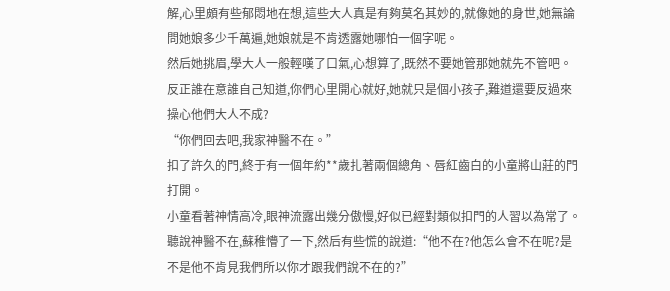解,心里頗有些郁悶地在想,這些大人真是有夠莫名其妙的,就像她的身世,她無論問她娘多少千萬遍,她娘就是不肯透露她哪怕一個字呢。
然后她挑眉,學大人一般輕嘆了口氣,心想算了,既然不要她管那她就先不管吧。
反正誰在意誰自己知道,你們心里開心就好,她就只是個小孩子,難道還要反過來操心他們大人不成?
“你們回去吧,我家神醫不在。”
扣了許久的門,終于有一個年約**歲扎著兩個總角、唇紅齒白的小童將山莊的門打開。
小童看著神情高冷,眼神流露出幾分傲慢,好似已經對類似扣門的人習以為常了。
聽說神醫不在,蘇稚懵了一下,然后有些慌的說道:“他不在?他怎么會不在呢?是不是他不肯見我們所以你才跟我們說不在的?”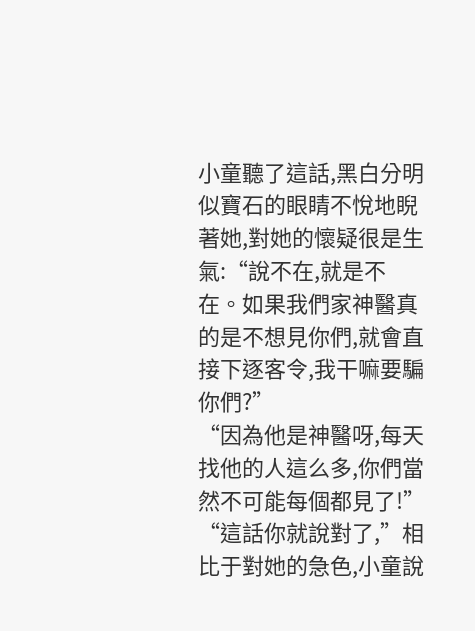小童聽了這話,黑白分明似寶石的眼睛不悅地睨著她,對她的懷疑很是生氣:“說不在,就是不在。如果我們家神醫真的是不想見你們,就會直接下逐客令,我干嘛要騙你們?”
“因為他是神醫呀,每天找他的人這么多,你們當然不可能每個都見了!”
“這話你就說對了,”相比于對她的急色,小童說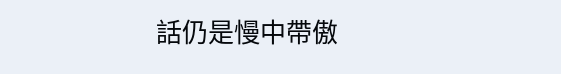話仍是慢中帶傲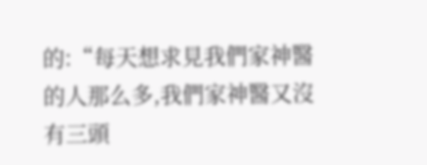的:“每天想求見我們家神醫的人那么多,我們家神醫又沒有三頭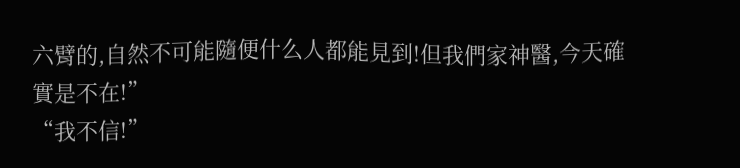六臂的,自然不可能隨便什么人都能見到!但我們家神醫,今天確實是不在!”
“我不信!”